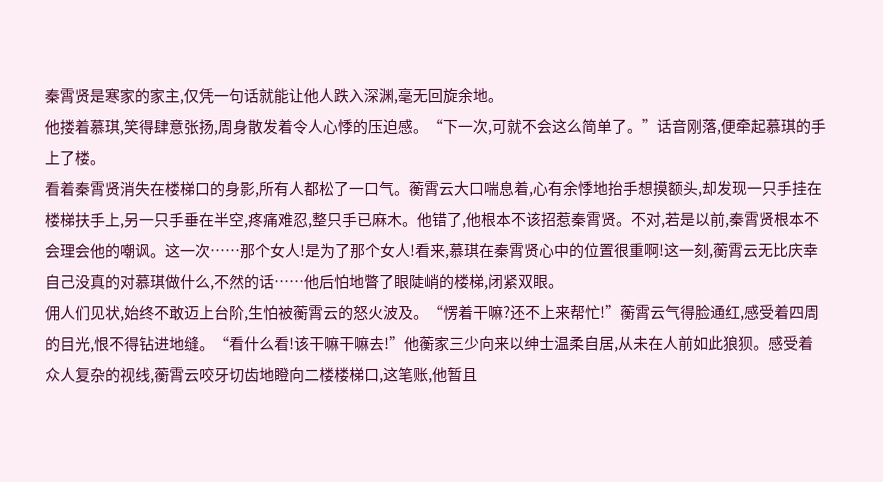秦霄贤是寒家的家主,仅凭一句话就能让他人跌入深渊,毫无回旋余地。
他搂着慕琪,笑得肆意张扬,周身散发着令人心悸的压迫感。“下一次,可就不会这么简单了。”话音刚落,便牵起慕琪的手上了楼。
看着秦霄贤消失在楼梯口的身影,所有人都松了一口气。蘅霄云大口喘息着,心有余悸地抬手想摸额头,却发现一只手挂在楼梯扶手上,另一只手垂在半空,疼痛难忍,整只手已麻木。他错了,他根本不该招惹秦霄贤。不对,若是以前,秦霄贤根本不会理会他的嘲讽。这一次……那个女人!是为了那个女人!看来,慕琪在秦霄贤心中的位置很重啊!这一刻,蘅霄云无比庆幸自己没真的对慕琪做什么,不然的话……他后怕地瞥了眼陡峭的楼梯,闭紧双眼。
佣人们见状,始终不敢迈上台阶,生怕被蘅霄云的怒火波及。“愣着干嘛?还不上来帮忙!”蘅霄云气得脸通红,感受着四周的目光,恨不得钻进地缝。“看什么看!该干嘛干嘛去!”他蘅家三少向来以绅士温柔自居,从未在人前如此狼狈。感受着众人复杂的视线,蘅霄云咬牙切齿地瞪向二楼楼梯口,这笔账,他暂且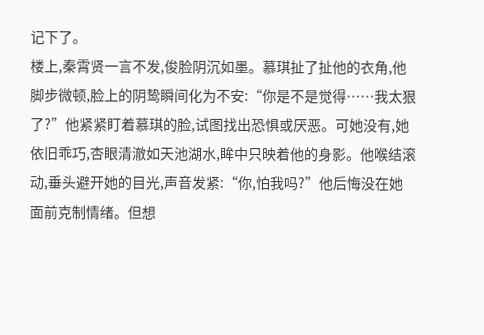记下了。
楼上,秦霄贤一言不发,俊脸阴沉如墨。慕琪扯了扯他的衣角,他脚步微顿,脸上的阴鸷瞬间化为不安:“你是不是觉得……我太狠了?”他紧紧盯着慕琪的脸,试图找出恐惧或厌恶。可她没有,她依旧乖巧,杏眼清澈如天池湖水,眸中只映着他的身影。他喉结滚动,垂头避开她的目光,声音发紧:“你,怕我吗?”他后悔没在她面前克制情绪。但想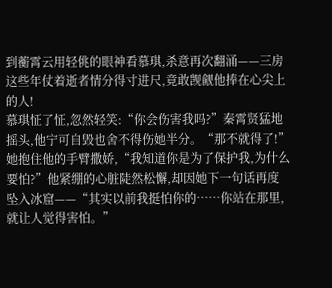到蘅霄云用轻佻的眼神看慕琪,杀意再次翻涌——三房这些年仗着逝者情分得寸进尺,竟敢觊觎他捧在心尖上的人!
慕琪怔了怔,忽然轻笑:“你会伤害我吗?”秦霄贤猛地摇头,他宁可自毁也舍不得伤她半分。“那不就得了!”她抱住他的手臂撒娇,“我知道你是为了保护我,为什么要怕?”他紧绷的心脏陡然松懈,却因她下一句话再度坠入冰窟——“其实以前我挺怕你的……你站在那里,就让人觉得害怕。”